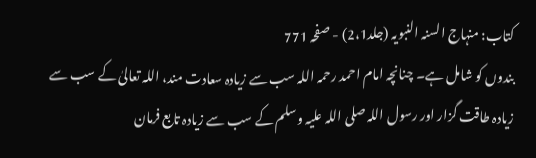کتاب: منہاج السنہ النبویہ (جلد2،1) - صفحہ 771
بندوں کو شامل ہے۔ چنانچہ امام احمد رحمہ اللہ سب سے زیادہ سعادت مند، اللہ تعالیٰ کے سب سے زیادہ طاقت گزار اور رسول اللہ صلی اللہ علیہ وسلم کے سب سے زیادہ تابع فرمان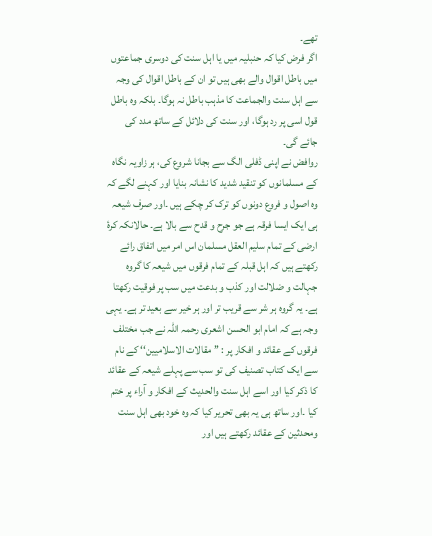تھے۔
اگر فرض کیا کہ حنبلیہ میں یا اہل سنت کی دوسری جماعتوں میں باطل اقوال والے بھی ہیں تو ان کے باطل اقوال کی وجہ سے اہل سنت والجماعت کا مذہب باطل نہ ہوگا۔ بلکہ وہ باطل قول اسی پر رد ہوگا، اور سنت کی دلائل کے ساتھ مدد کی جائے گی۔
روافض نے اپنی ڈفلی الگ سے بجانا شروع کی، ہر زاویہ نگاہ کے مسلمانوں کو تنقید شدید کا نشانہ بنایا اور کہنے لگے کہ وہ اصول و فروع دونوں کو ترک کر چکے ہیں ۔اور صرف شیعہ ہی ایک ایسا فرقہ ہے جو جرح و قدح سے بالا ہے۔ حالانکہ کرۂ ارضی کے تمام سلیم العقل مسلمان اس امر میں اتفاق رائے رکھتے ہیں کہ اہل قبلہ کے تمام فرقوں میں شیعہ کا گروہ جہالت و ضلالت اور کذب و بدعت میں سب پر فوقیت رکھتا ہے۔ یہ گروہ ہر شر سے قریب تر اور ہر خیر سے بعید تر ہے۔ یہی وجہ ہے کہ امام ابو الحسن اشعری رحمہ اللہ نے جب مختلف فرقوں کے عقائد و افکار پر : ’’ مقالات الاسلامیین‘‘ کے نام سے ایک کتاب تصنیف کی تو سب سے پہلے شیعہ کے عقائد کا ذکر کیا اور اسے اہل سنت والحدیث کے افکار و آراء پر ختم کیا ۔اور ساتھ ہی یہ بھی تحریر کیا کہ وہ خود بھی اہل سنت ومحدثین کے عقائد رکھتے ہیں اور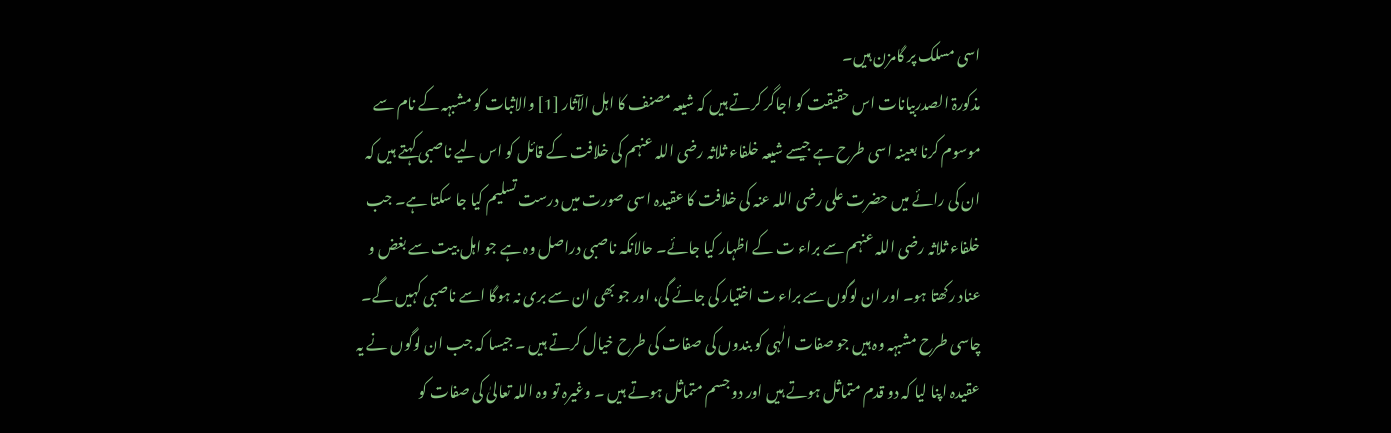اسی مسلک پر گامزن ہیں۔
مذکورۃ الصدربیانات اس حقیقت کو اجاگر کرتے ہیں کہ شیعہ مصنف کا اہل الآثار [1] والاثبات کو مشبہہ کے نام سے موسوم کرنا بعینہ اسی طرح ہے جیسے شیعہ خلفاء ثلاثہ رضی اللہ عنہم کی خلافت کے قائل کو اس لیے ناصبی کہتے ہیں کہ ان کی رائے میں حضرت علی رضی اللہ عنہ کی خلافت کا عقیدہ اسی صورت میں درست تسلیم کیا جا سکتا ہے۔ جب خلفاء ثلاثہ رضی اللہ عنہم سے براء ت کے اظہار کیا جائے۔ حالانکہ ناصبی دراصل وہ ہے جو اہل بیت سے بغض و عناد رکھتا ہو۔ اور ان لوگوں سے براء ت اختیار کی جائے گی، اور جو بھی ان سے بری نہ ہوگا اسے ناصبی کہیں گے۔ چاسی طرح مشبہہ وہ ہیں جو صفات الٰہی کو بندوں کی صفات کی طرح خیال کرتے ہیں ۔ جیسا کہ جب ان لوگوں نے یہ عقیدہ اپنا لیا کہ دو قدم متماثل ہوتے ہیں اور دو جسم متماثل ہوتے ہیں ۔ وغیرہ تو وہ اللہ تعالیٰ کی صفات کو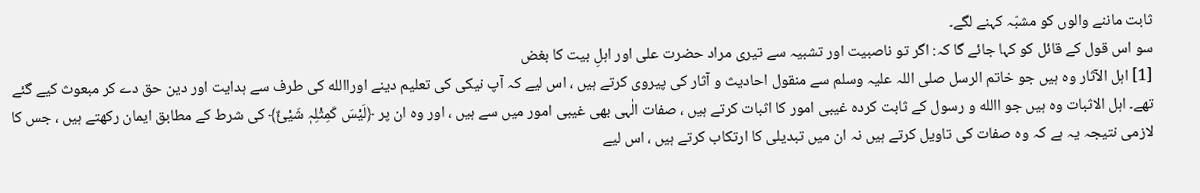ثابت ماننے والوں کو مشبّہ کہنے لگے۔
سو اس قول کے قائل کو کہا جائے گا کہ: اگر تو ناصبیت اور تشبیہ سے تیری مراد حضرت علی اور اہلِ بیت کا بغض
[1] اہل الآثار وہ ہیں جو خاتم الرسل صلی اللہ علیہ وسلم سے منقول احادیث و آثار کی پیروی کرتے ہیں ، اس لیے کہ آپ نیکی کی تعلیم دینے اوراالله کی طرف سے ہدایت اور دین حق دے کر مبعوث کیے گئے تھے۔ اہل الاثبات وہ ہیں جو االله و رسول کے ثابت کردہ غیبی امور کا اثبات کرتے ہیں ، صفات الٰہی بھی غیبی امور میں سے ہیں ، اور وہ ان پر ﴿لَیْسَ کَمِثْلِہٖ شَیْئٌ﴾ کی شرط کے مطابق ایمان رکھتے ہیں ، جس کا لازمی نتیجہ یہ ہے کہ وہ صفات کی تاویل کرتے ہیں نہ ان میں تبدیلی کا ارتکاب کرتے ہیں ، اس لیے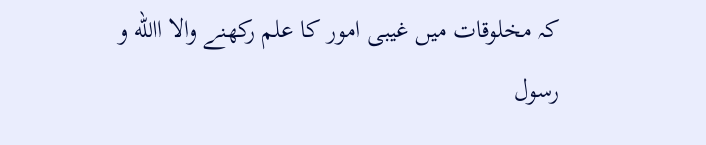کہ مخلوقات میں غیبی امور کا علم رکھنے والا االله و رسول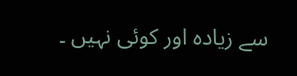سے زیادہ اور کوئی نہیں ۔